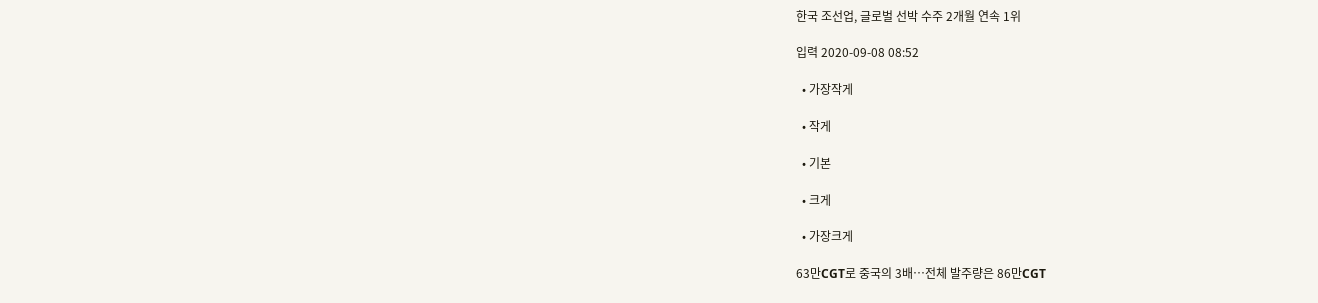한국 조선업, 글로벌 선박 수주 2개월 연속 1위

입력 2020-09-08 08:52

  • 가장작게

  • 작게

  • 기본

  • 크게

  • 가장크게

63만CGT로 중국의 3배…전체 발주량은 86만CGT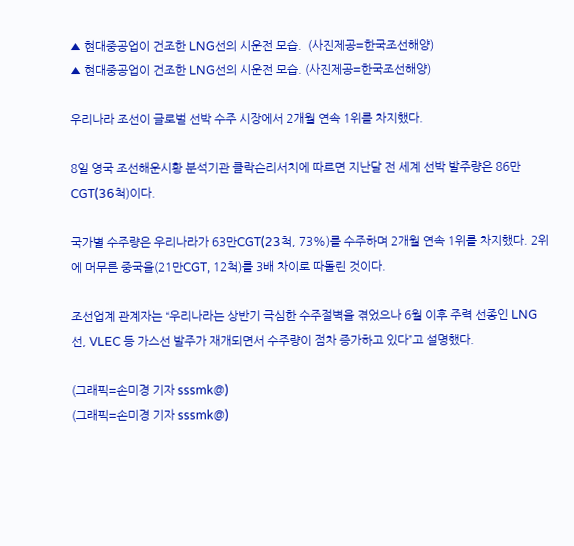▲ 현대중공업이 건조한 LNG선의 시운전 모습.  (사진제공=한국조선해양)
▲ 현대중공업이 건조한 LNG선의 시운전 모습. (사진제공=한국조선해양)

우리나라 조선이 글로벌 선박 수주 시장에서 2개월 연속 1위를 차지했다.

8일 영국 조선해운시황 분석기관 클락슨리서치에 따르면 지난달 전 세계 선박 발주량은 86만CGT(36척)이다.

국가별 수주량은 우리나라가 63만CGT(23척, 73%)를 수주하며 2개월 연속 1위를 차지했다. 2위에 머무른 중국을(21만CGT, 12척)를 3배 차이로 따돌린 것이다.

조선업계 관계자는 “우리나라는 상반기 극심한 수주절벽을 겪었으나 6월 이후 주력 선종인 LNG선, VLEC 등 가스선 발주가 재개되면서 수주량이 점차 증가하고 있다”고 설명했다.

(그래픽=손미경 기자 sssmk@)
(그래픽=손미경 기자 sssmk@)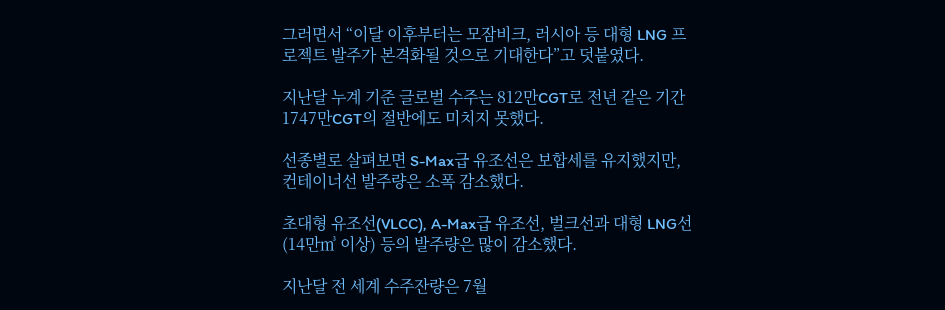그러면서 “이달 이후부터는 모잠비크, 러시아 등 대형 LNG 프로젝트 발주가 본격화될 것으로 기대한다”고 덧붙였다.

지난달 누계 기준 글로벌 수주는 812만CGT로 전년 같은 기간 1747만CGT의 절반에도 미치지 못했다.

선종별로 살펴보면 S-Max급 유조선은 보합세를 유지했지만, 컨테이너선 발주량은 소폭 감소했다.

초대형 유조선(VLCC), A-Max급 유조선, 벌크선과 대형 LNG선(14만㎥ 이상) 등의 발주량은 많이 감소했다.

지난달 전 세계 수주잔량은 7월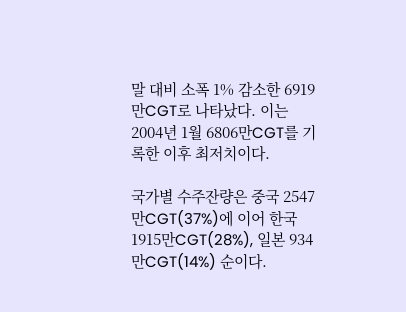말 대비 소폭 1% 감소한 6919만CGT로 나타났다. 이는 2004년 1월 6806만CGT를 기록한 이후 최저치이다.

국가별 수주잔량은 중국 2547만CGT(37%)에 이어 한국 1915만CGT(28%), 일본 934만CGT(14%) 순이다.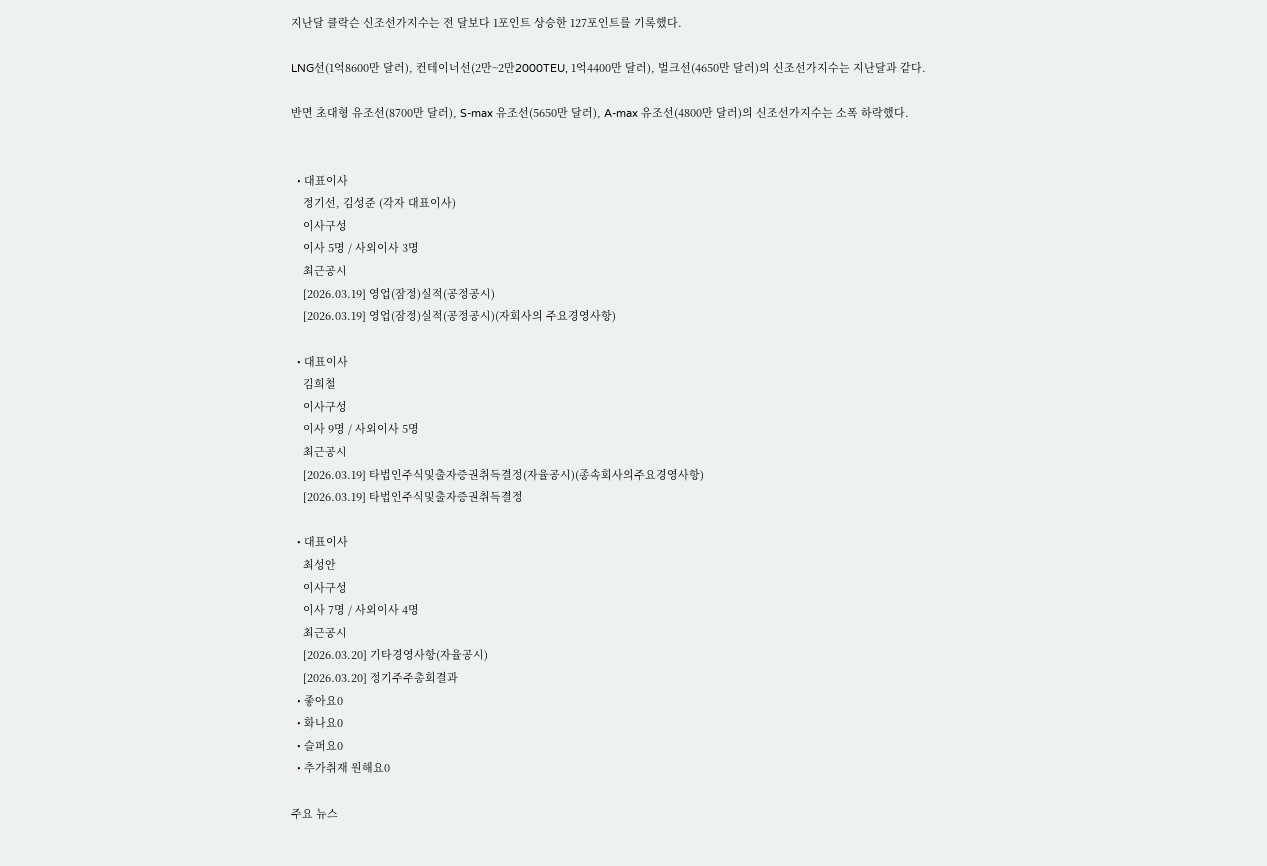지난달 클락슨 신조선가지수는 전 달보다 1포인트 상승한 127포인트를 기록했다.

LNG선(1억8600만 달러), 컨테이너선(2만~2만2000TEU, 1억4400만 달러), 벌크선(4650만 달러)의 신조선가지수는 지난달과 같다.

반면 초대형 유조선(8700만 달러), S-max 유조선(5650만 달러), A-max 유조선(4800만 달러)의 신조선가지수는 소폭 하락했다.


  • 대표이사
    정기선, 김성준 (각자 대표이사)
    이사구성
    이사 5명 / 사외이사 3명
    최근공시
    [2026.03.19] 영업(잠정)실적(공정공시)
    [2026.03.19] 영업(잠정)실적(공정공시)(자회사의 주요경영사항)

  • 대표이사
    김희철
    이사구성
    이사 9명 / 사외이사 5명
    최근공시
    [2026.03.19] 타법인주식및출자증권취득결정(자율공시)(종속회사의주요경영사항)
    [2026.03.19] 타법인주식및출자증권취득결정

  • 대표이사
    최성안
    이사구성
    이사 7명 / 사외이사 4명
    최근공시
    [2026.03.20] 기타경영사항(자율공시)
    [2026.03.20] 정기주주총회결과
  • 좋아요0
  • 화나요0
  • 슬퍼요0
  • 추가취재 원해요0

주요 뉴스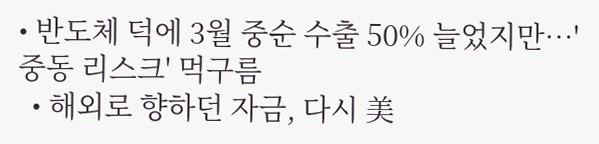• 반도체 덕에 3월 중순 수출 50% 늘었지만⋯'중동 리스크' 먹구름
  • 해외로 향하던 자금, 다시 美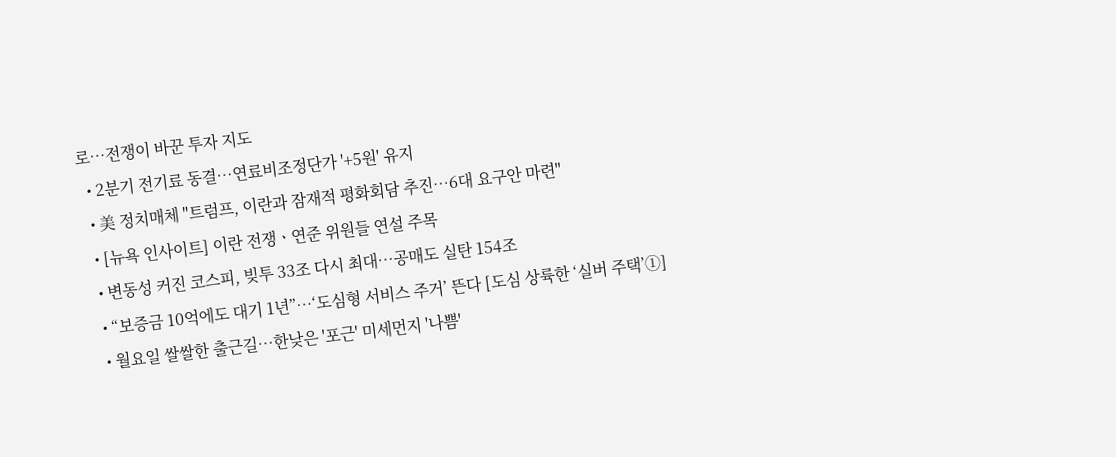로…전쟁이 바꾼 투자 지도
  • 2분기 전기료 동결⋯연료비조정단가 '+5원' 유지
  • 美 정치매체 "트럼프, 이란과 잠재적 평화회담 추진⋯6대 요구안 마련"
  • [뉴욕 인사이트] 이란 전쟁ㆍ연준 위원들 연설 주목
  • 변동성 커진 코스피, 빚투 33조 다시 최대…공매도 실탄 154조
  • “보증금 10억에도 대기 1년”…‘도심형 서비스 주거’ 뜬다 [도심 상륙한 ‘실버 주택’①]
  • 월요일 쌀쌀한 출근길…한낮은 '포근' 미세먼지 '나쁨'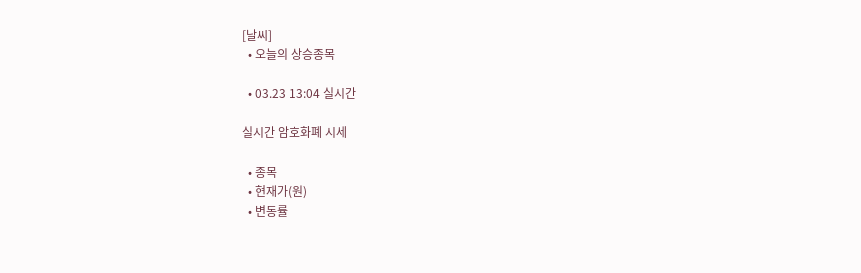[날씨]
  • 오늘의 상승종목

  • 03.23 13:04 실시간

실시간 암호화폐 시세

  • 종목
  • 현재가(원)
  • 변동률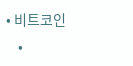• 비트코인
    •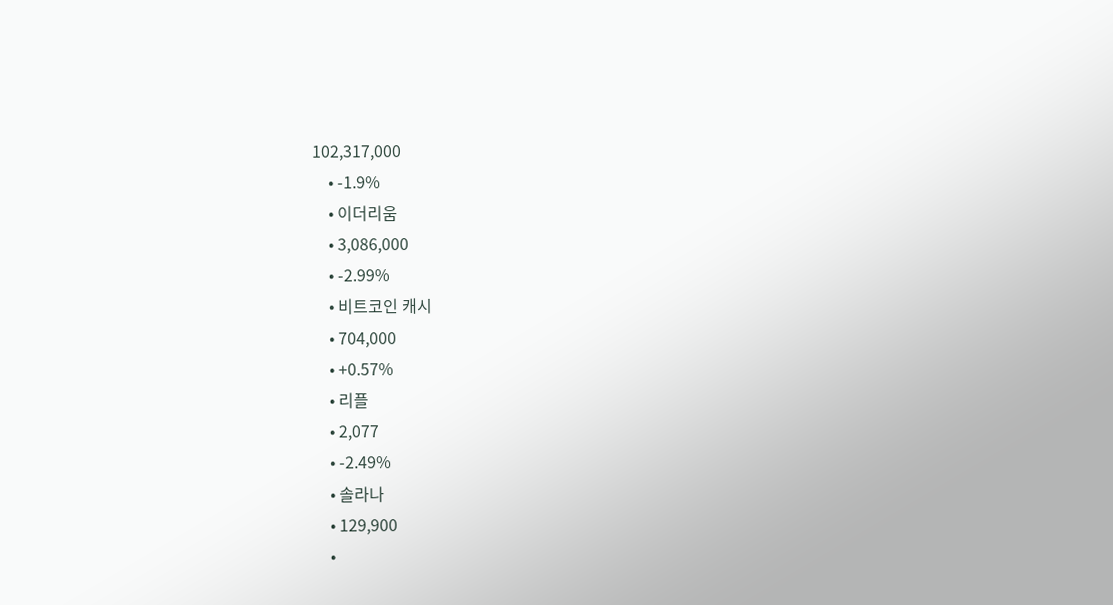102,317,000
    • -1.9%
    • 이더리움
    • 3,086,000
    • -2.99%
    • 비트코인 캐시
    • 704,000
    • +0.57%
    • 리플
    • 2,077
    • -2.49%
    • 솔라나
    • 129,900
    •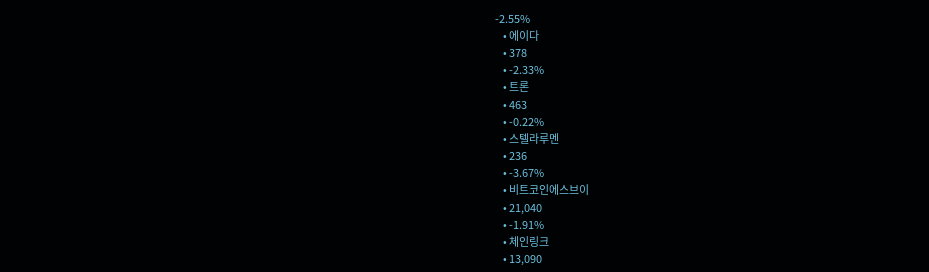-2.55%
    • 에이다
    • 378
    • -2.33%
    • 트론
    • 463
    • -0.22%
    • 스텔라루멘
    • 236
    • -3.67%
    • 비트코인에스브이
    • 21,040
    • -1.91%
    • 체인링크
    • 13,090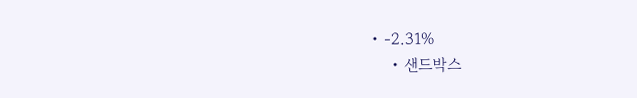• -2.31%
    • 샌드박스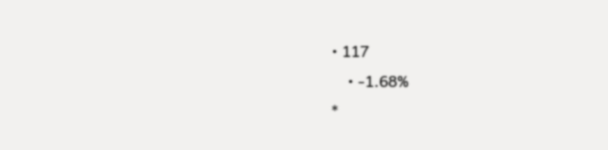• 117
    • -1.68%
*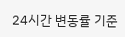24시간 변동률 기준